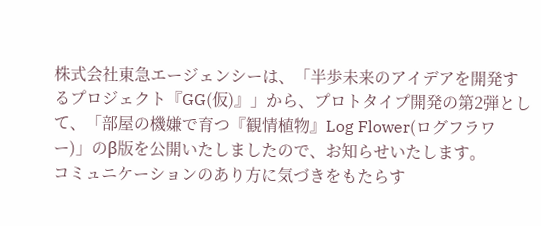株式会社東急エージェンシーは、「半歩未来のアイデアを開発するプロジェクト『GG(仮)』」から、プロトタイプ開発の第2弾として、「部屋の機嫌で育つ『観情植物』Log Flower(ログフラワー)」のβ版を公開いたしましたので、お知らせいたします。
コミュニケーションのあり方に気づきをもたらす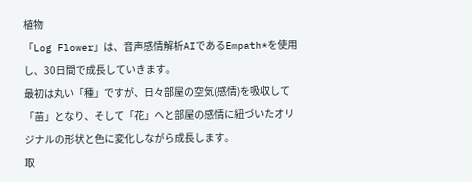植物
「Log Flower」は、音声感情解析AIであるEmpath*を使用し、30日間で成長していきます。
最初は丸い「種」ですが、日々部屋の空気(感情)を吸収して「苗」となり、そして「花」へと部屋の感情に紐づいたオリジナルの形状と色に変化しながら成長します。
取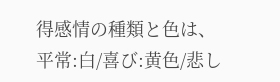得感情の種類と色は、平常:白/喜び:黄色/悲し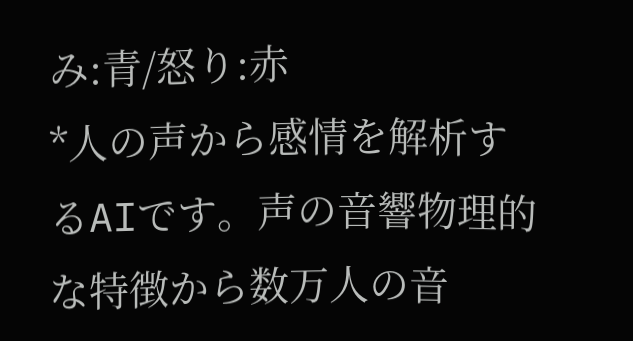み:青/怒り:赤
*人の声から感情を解析するAIです。声の音響物理的な特徴から数万人の音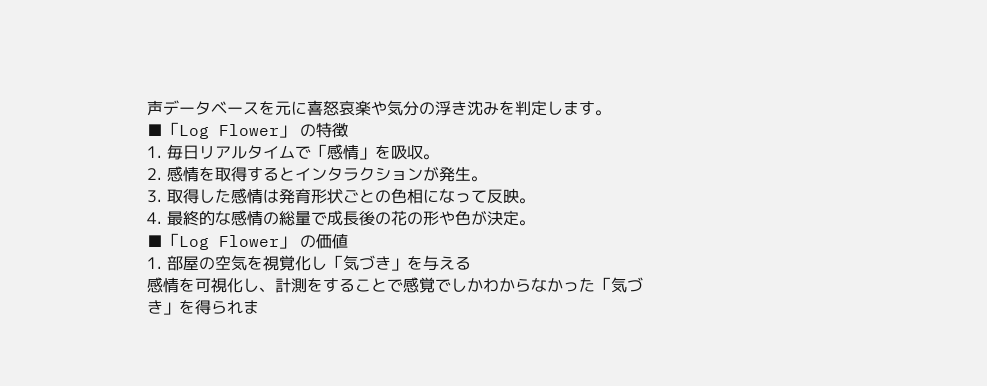声データベースを元に喜怒哀楽や気分の浮き沈みを判定します。
■「Log Flower」 の特徴
1. 毎日リアルタイムで「感情」を吸収。
2. 感情を取得するとインタラクションが発生。
3. 取得した感情は発育形状ごとの色相になって反映。
4. 最終的な感情の総量で成長後の花の形や色が決定。
■「Log Flower」 の価値
1. 部屋の空気を視覚化し「気づき」を与える
感情を可視化し、計測をすることで感覚でしかわからなかった「気づき」を得られま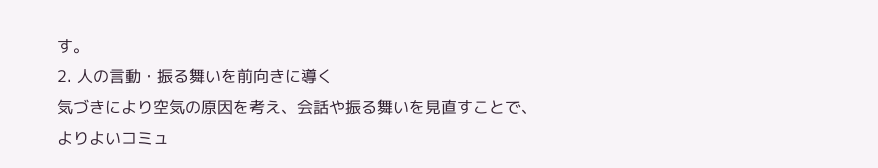す。
2. 人の言動・振る舞いを前向きに導く
気づきにより空気の原因を考え、会話や振る舞いを見直すことで、よりよいコミュ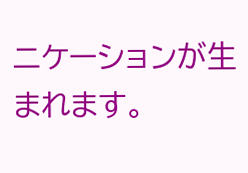ニケーションが生まれます。